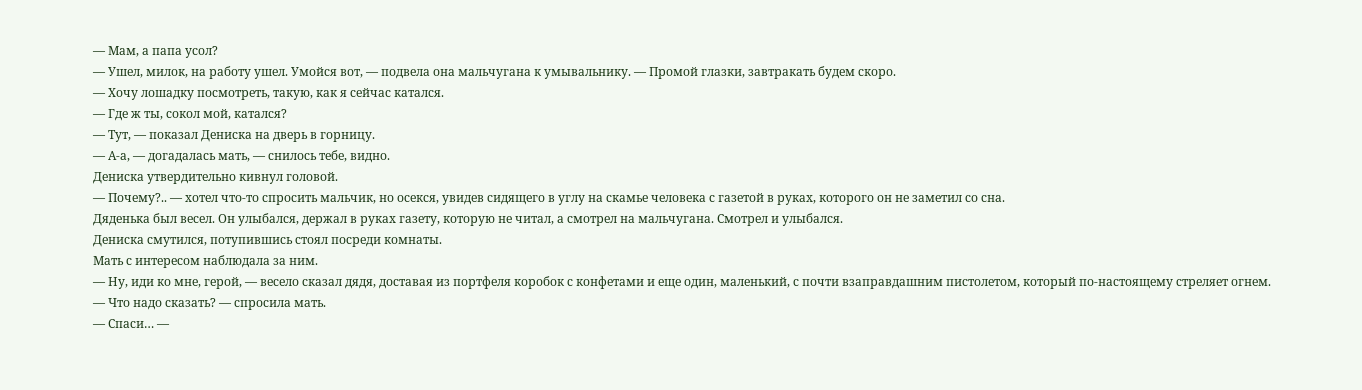— Мам, а папа усол?
— Ушел, милок, на работу ушел. Умойся вот, — подвела она мальчугана к умывальнику. — Промой глазки, завтракать будем скоро.
— Хочу лошадку посмотреть, такую, как я сейчас катался.
— Где ж ты, сокол мой, катался?
— Тут, — показал Дениска на дверь в горницу.
— А-а, — догадалась мать, — снилось тебе, видно.
Дениска утвердительно кивнул головой.
— Почему?.. — хотел что-то спросить мальчик, но осекся, увидев сидящего в углу на скамье человека с газетой в руках, которого он не заметил со сна.
Дяденька был весел. Он улыбался, держал в руках газету, которую не читал, а смотрел на мальчугана. Смотрел и улыбался.
Дениска смутился, потупившись стоял посреди комнаты.
Мать с интересом наблюдала за ним.
— Ну, иди ко мне, герой, — весело сказал дядя, доставая из портфеля коробок с конфетами и еще один, маленький, с почти взаправдашним пистолетом, который по-настоящему стреляет огнем.
— Что надо сказать? — спросила мать.
— Спаси… —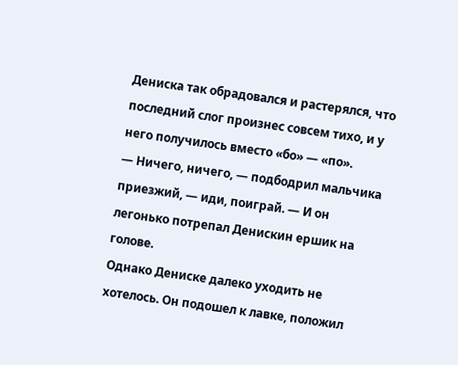Дениска так обрадовался и растерялся, что последний слог произнес совсем тихо, и у него получилось вместо «бо» — «по».
— Ничего, ничего, — подбодрил мальчика приезжий, — иди, поиграй. — И он легонько потрепал Денискин ершик на голове.
Однако Дениске далеко уходить не хотелось. Он подошел к лавке, положил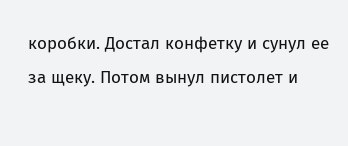коробки. Достал конфетку и сунул ее за щеку. Потом вынул пистолет и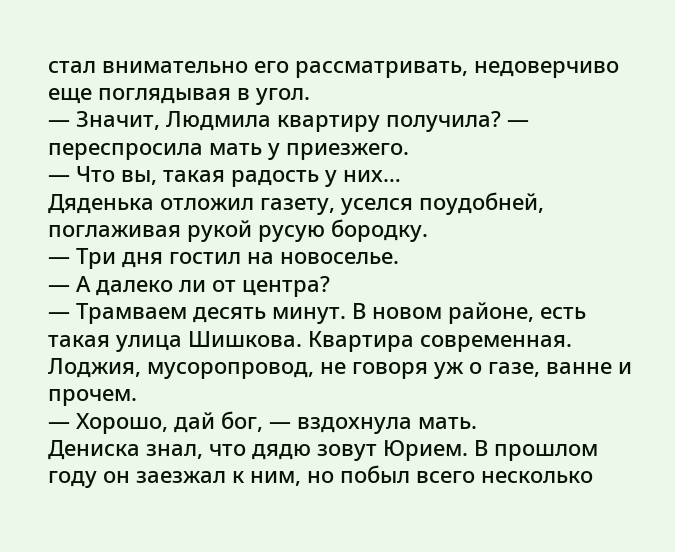стал внимательно его рассматривать, недоверчиво еще поглядывая в угол.
— Значит, Людмила квартиру получила? — переспросила мать у приезжего.
— Что вы, такая радость у них…
Дяденька отложил газету, уселся поудобней, поглаживая рукой русую бородку.
— Три дня гостил на новоселье.
— А далеко ли от центра?
— Трамваем десять минут. В новом районе, есть такая улица Шишкова. Квартира современная. Лоджия, мусоропровод, не говоря уж о газе, ванне и прочем.
— Хорошо, дай бог, — вздохнула мать.
Дениска знал, что дядю зовут Юрием. В прошлом году он заезжал к ним, но побыл всего несколько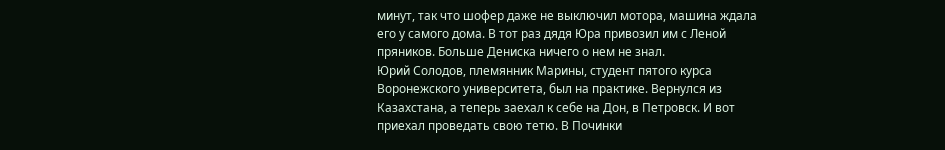минут, так что шофер даже не выключил мотора, машина ждала его у самого дома. В тот раз дядя Юра привозил им с Леной пряников. Больше Дениска ничего о нем не знал.
Юрий Солодов, племянник Марины, студент пятого курса Воронежского университета, был на практике. Вернулся из Казахстана, а теперь заехал к себе на Дон, в Петровск. И вот приехал проведать свою тетю. В Починки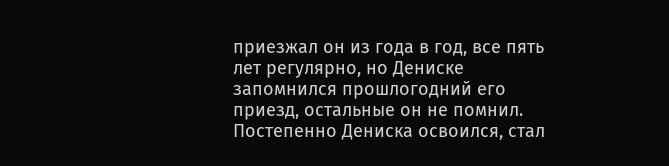приезжал он из года в год, все пять лет регулярно, но Дениске запомнился прошлогодний его приезд, остальные он не помнил.
Постепенно Дениска освоился, стал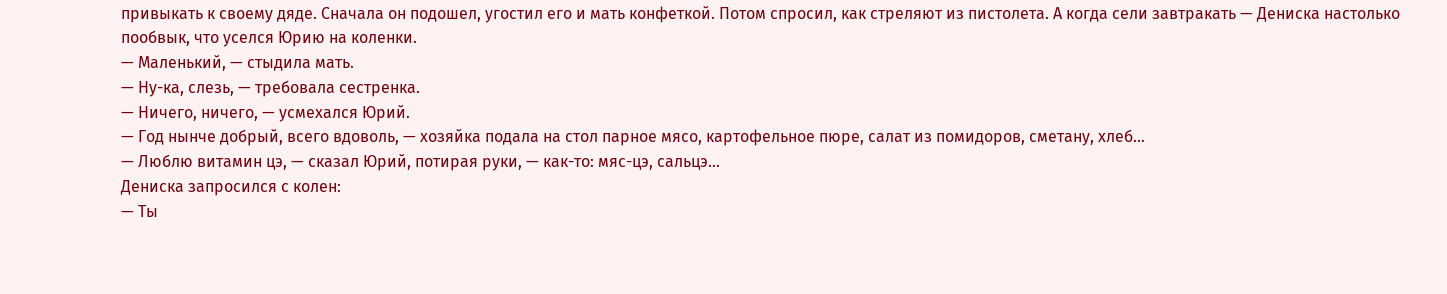привыкать к своему дяде. Сначала он подошел, угостил его и мать конфеткой. Потом спросил, как стреляют из пистолета. А когда сели завтракать — Дениска настолько пообвык, что уселся Юрию на коленки.
— Маленький, — стыдила мать.
— Ну-ка, слезь, — требовала сестренка.
— Ничего, ничего, — усмехался Юрий.
— Год нынче добрый, всего вдоволь, — хозяйка подала на стол парное мясо, картофельное пюре, салат из помидоров, сметану, хлеб…
— Люблю витамин цэ, — сказал Юрий, потирая руки, — как-то: мяс-цэ, сальцэ…
Дениска запросился с колен:
— Ты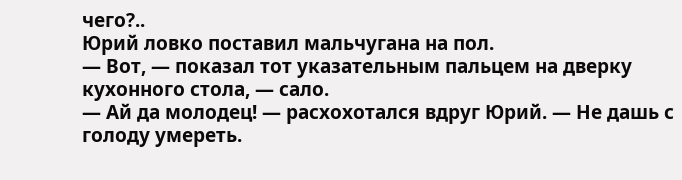чего?..
Юрий ловко поставил мальчугана на пол.
— Вот, — показал тот указательным пальцем на дверку кухонного стола, — сало.
— Ай да молодец! — расхохотался вдруг Юрий. — Не дашь с голоду умереть.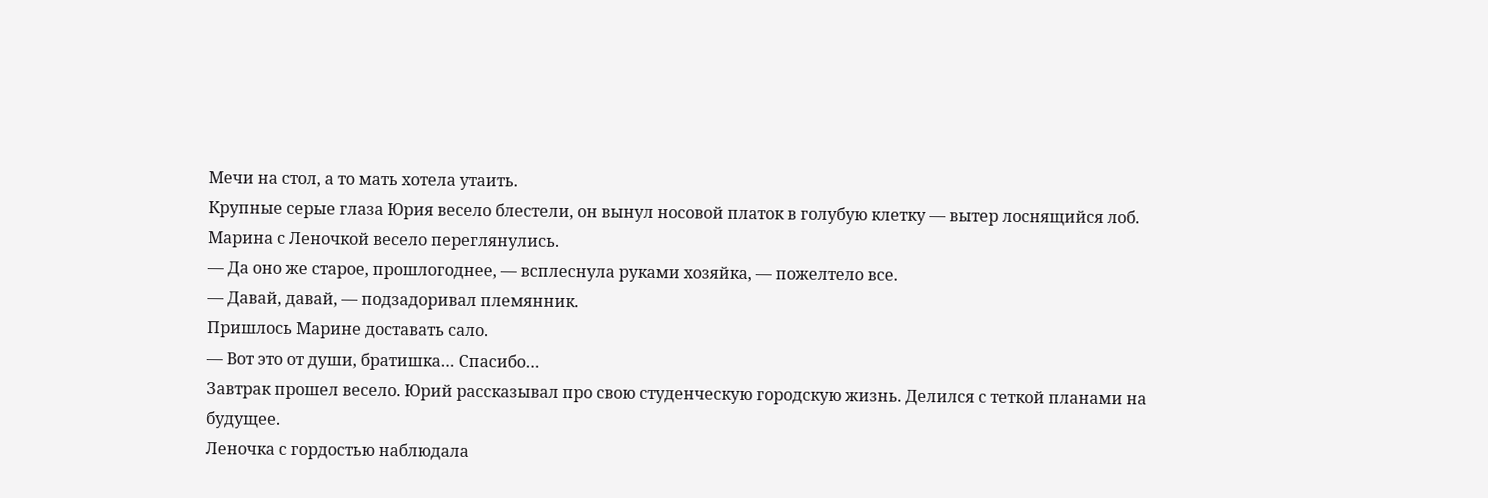Мечи на стол, а то мать хотела утаить.
Крупные серые глаза Юрия весело блестели, он вынул носовой платок в голубую клетку — вытер лоснящийся лоб.
Марина с Леночкой весело переглянулись.
— Да оно же старое, прошлогоднее, — всплеснула руками хозяйка, — пожелтело все.
— Давай, давай, — подзадоривал племянник.
Пришлось Марине доставать сало.
— Вот это от души, братишка… Спасибо…
Завтрак прошел весело. Юрий рассказывал про свою студенческую городскую жизнь. Делился с теткой планами на будущее.
Леночка с гордостью наблюдала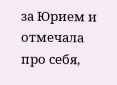за Юрием и отмечала про себя,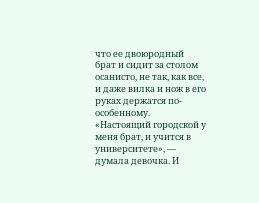что ее двоюродный брат и сидит за столом осанисто, не так, как все, и даже вилка и нож в его руках держатся по-особенному. «Настоящий городской у меня брат, и учится в университете», — думала девочка. И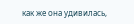как же она удивилась,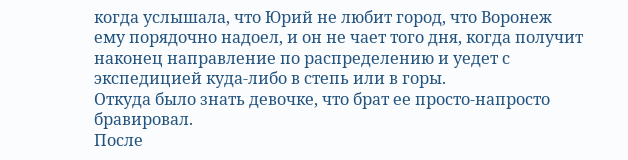когда услышала, что Юрий не любит город, что Воронеж ему порядочно надоел, и он не чает того дня, когда получит наконец направление по распределению и уедет с экспедицией куда-либо в степь или в горы.
Откуда было знать девочке, что брат ее просто-напросто бравировал.
После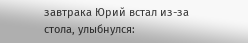завтрака Юрий встал из-за стола, улыбнулся: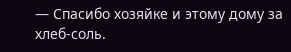— Спасибо хозяйке и этому дому за хлеб-соль.